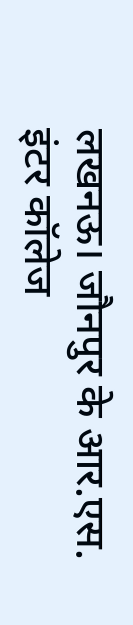लखनऊ। जौनपुर के आर.एस. इंटर कॉलेज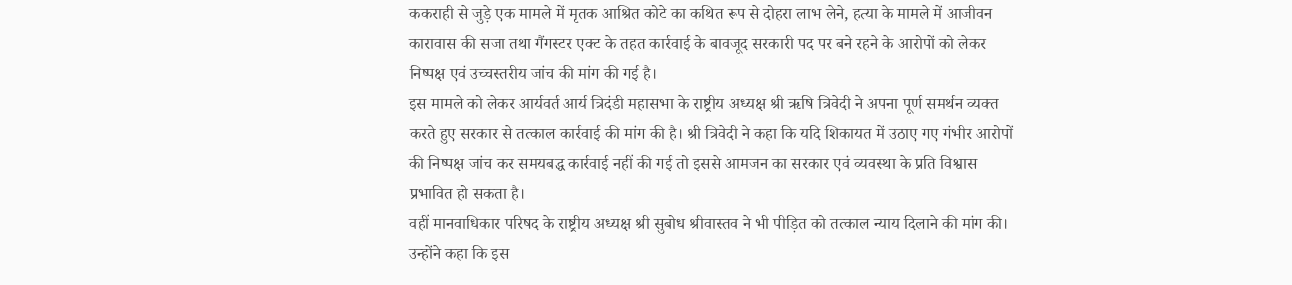ककराही से जुड़े एक मामले में मृतक आश्रित कोटे का कथित रूप से दोहरा लाभ लेने, हत्या के मामले में आजीवन कारावास की सजा तथा गैंगस्टर एक्ट के तहत कार्रवाई के बावजूद सरकारी पद पर बने रहने के आरोपों को लेकर निष्पक्ष एवं उच्चस्तरीय जांच की मांग की गई है।
इस मामले को लेकर आर्यवर्त आर्य त्रिदंडी महासभा के राष्ट्रीय अध्यक्ष श्री ऋषि त्रिवेदी ने अपना पूर्ण समर्थन व्यक्त करते हुए सरकार से तत्काल कार्रवाई की मांग की है। श्री त्रिवेदी ने कहा कि यदि शिकायत में उठाए गए गंभीर आरोपों की निष्पक्ष जांच कर समयबद्ध कार्रवाई नहीं की गई तो इससे आमजन का सरकार एवं व्यवस्था के प्रति विश्वास प्रभावित हो सकता है।
वहीं मानवाधिकार परिषद के राष्ट्रीय अध्यक्ष श्री सुबोध श्रीवास्तव ने भी पीड़ित को तत्काल न्याय दिलाने की मांग की। उन्होंने कहा कि इस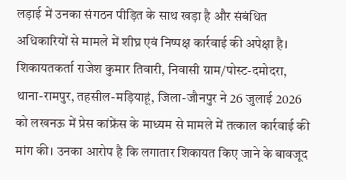लड़ाई में उनका संगठन पीड़ित के साथ खड़ा है और संबंधित अधिकारियों से मामले में शीघ्र एवं निष्पक्ष कार्रवाई की अपेक्षा है।
शिकायतकर्ता राजेश कुमार तिवारी, निवासी ग्राम/पोस्ट-दमोदरा, थाना-रामपुर, तहसील-मड़ियाहूं, जिला-जौनपुर ने 26 जुलाई 2026 को लखनऊ में प्रेस कांफ्रेंस के माध्यम से मामले में तत्काल कार्रवाई की मांग की। उनका आरोप है कि लगातार शिकायत किए जाने के बावजूद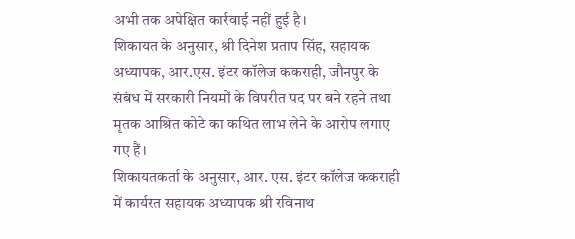अभी तक अपेक्षित कार्रवाई नहीं हुई है।
शिकायत के अनुसार, श्री दिनेश प्रताप सिंह, सहायक अध्यापक, आर.एस. इंटर कॉलेज ककराही, जौनपुर के संबंध में सरकारी नियमों के विपरीत पद पर बने रहने तथा मृतक आश्रित कोटे का कथित लाभ लेने के आरोप लगाए गए हैं।
शिकायतकर्ता के अनुसार, आर. एस. इंटर कॉलेज ककराही में कार्यरत सहायक अध्यापक श्री रविनाथ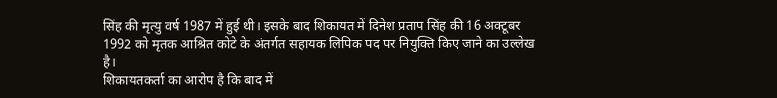सिंह की मृत्यु वर्ष 1987 में हुई थी। इसके बाद शिकायत में दिनेश प्रताप सिंह की 16 अक्टूबर 1992 को मृतक आश्रित कोटे के अंतर्गत सहायक लिपिक पद पर नियुक्ति किए जाने का उल्लेख है।
शिकायतकर्ता का आरोप है कि बाद में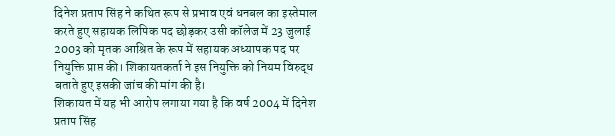दिनेश प्रताप सिंह ने कथित रूप से प्रभाव एवं धनबल का इस्तेमाल करते हुए सहायक लिपिक पद छोड़कर उसी कॉलेज में 23 जुलाई 2003 को मृतक आश्रित के रूप में सहायक अध्यापक पद पर नियुक्ति प्राप्त की। शिकायतकर्ता ने इस नियुक्ति को नियम विरुद्ध बताते हुए इसकी जांच की मांग की है।
शिकायत में यह भी आरोप लगाया गया है कि वर्ष 2004 में दिनेश प्रताप सिंह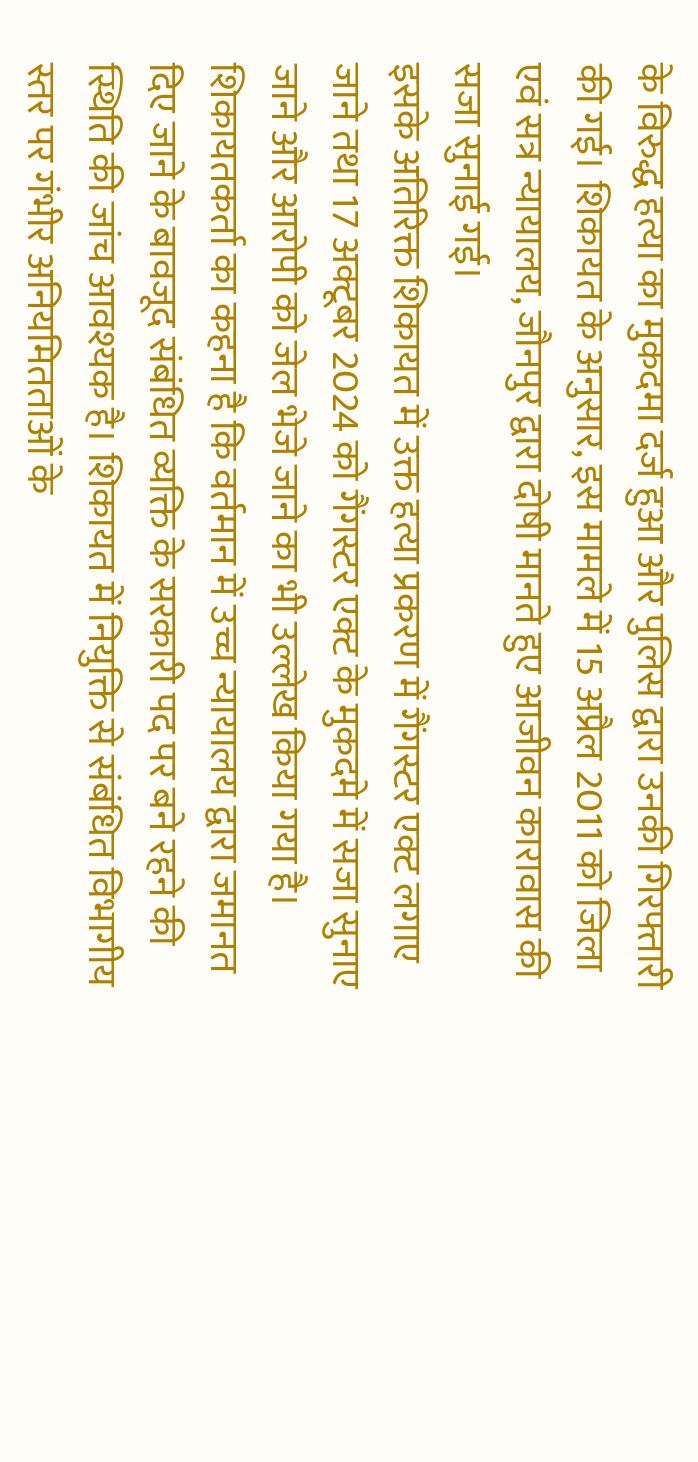के विरुद्ध हत्या का मुकदमा दर्ज हुआ और पुलिस द्वारा उनकी गिरफ्तारी की गई। शिकायत के अनुसार, इस मामले में 15 अप्रैल 2011 को जिला एवं सत्र न्यायालय, जौनपुर द्वारा दोषी मानते हुए आजीवन कारावास की सजा सुनाई गई।
इसके अतिरिक्त शिकायत में उक्त हत्या प्रकरण में गैंगस्टर एक्ट लगाए जाने तथा 17 अक्टूबर 2024 को गैंगस्टर एक्ट के मुकदमे में सजा सुनाए जाने और आरोपी को जेल भेजे जाने का भी उल्लेख किया गया है।
शिकायतकर्ता का कहना है कि वर्तमान में उच्च न्यायालय द्वारा जमानत दिए जाने के बावजूद संबंधित व्यक्ति के सरकारी पद पर बने रहने की स्थिति की जांच आवश्यक है। शिकायत में नियुक्ति से संबंधित विभागीय स्तर पर गंभीर अनियमितताओं के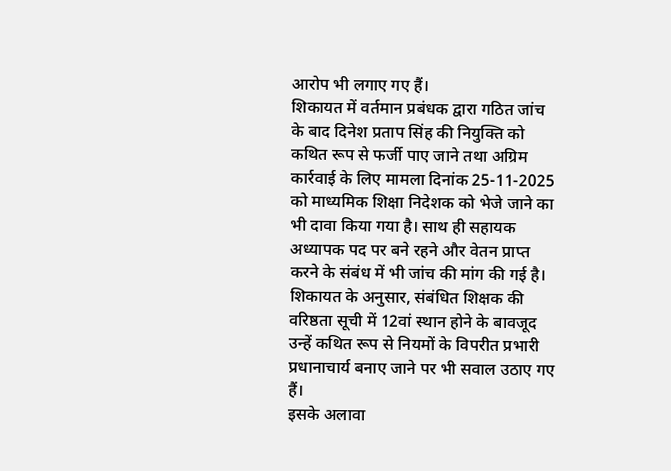आरोप भी लगाए गए हैं।
शिकायत में वर्तमान प्रबंधक द्वारा गठित जांच के बाद दिनेश प्रताप सिंह की नियुक्ति को कथित रूप से फर्जी पाए जाने तथा अग्रिम कार्रवाई के लिए मामला दिनांक 25-11-2025 को माध्यमिक शिक्षा निदेशक को भेजे जाने का भी दावा किया गया है। साथ ही सहायक अध्यापक पद पर बने रहने और वेतन प्राप्त करने के संबंध में भी जांच की मांग की गई है।
शिकायत के अनुसार, संबंधित शिक्षक की वरिष्ठता सूची में 12वां स्थान होने के बावजूद उन्हें कथित रूप से नियमों के विपरीत प्रभारी प्रधानाचार्य बनाए जाने पर भी सवाल उठाए गए हैं।
इसके अलावा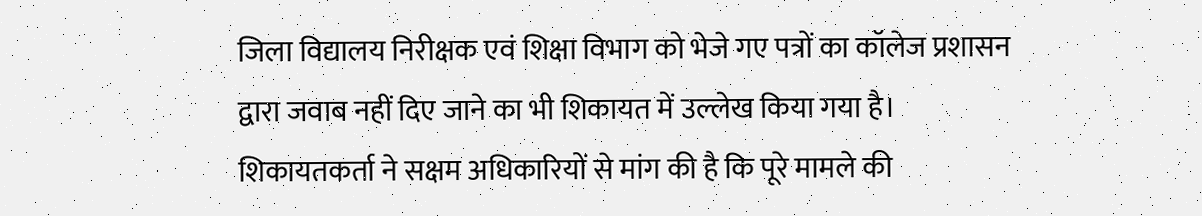जिला विद्यालय निरीक्षक एवं शिक्षा विभाग को भेजे गए पत्रों का कॉलेज प्रशासन द्वारा जवाब नहीं दिए जाने का भी शिकायत में उल्लेख किया गया है।
शिकायतकर्ता ने सक्षम अधिकारियों से मांग की है कि पूरे मामले की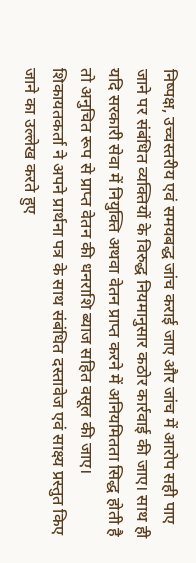निष्पक्ष, उच्चस्तरीय एवं समयबद्ध जांच कराई जाए और जांच में आरोप सही पाए जाने पर संबंधित व्यक्तियों के विरुद्ध नियमानुसार कठोर कार्रवाई की जाए। साथ ही यदि सरकारी सेवा में नियुक्ति अथवा वेतन प्राप्त करने में अनियमितता सिद्ध होती है तो अनुचित रूप से प्राप्त वेतन की धनराशि ब्याज सहित वसूल की जाए।
शिकायतकर्ता ने अपने प्रार्थना पत्र के साथ संबंधित दस्तावेज एवं साक्ष्य प्रस्तुत किए जाने का उल्लेख करते हुए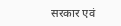सरकार एवं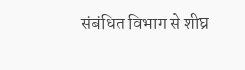संबंधित विभाग से शीघ्र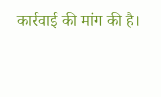कार्रवाई की मांग की है।